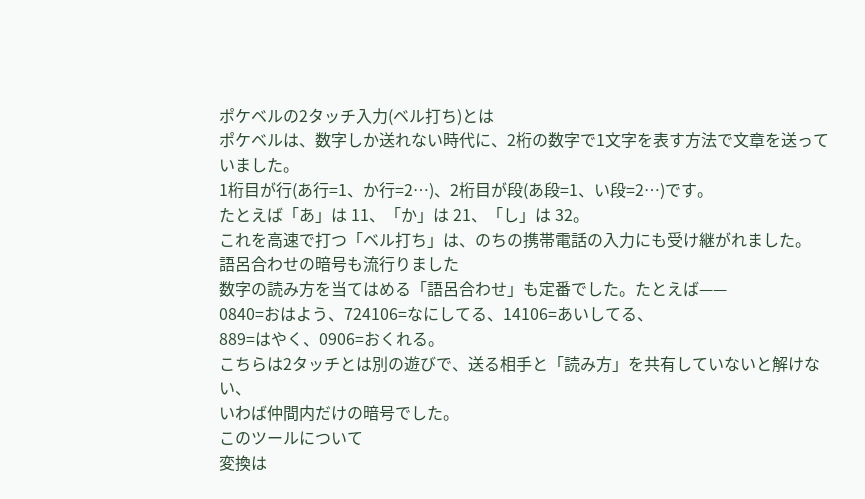ポケベルの2タッチ入力(ベル打ち)とは
ポケベルは、数字しか送れない時代に、2桁の数字で1文字を表す方法で文章を送っていました。
1桁目が行(あ行=1、か行=2…)、2桁目が段(あ段=1、い段=2…)です。
たとえば「あ」は 11、「か」は 21、「し」は 32。
これを高速で打つ「ベル打ち」は、のちの携帯電話の入力にも受け継がれました。
語呂合わせの暗号も流行りました
数字の読み方を当てはめる「語呂合わせ」も定番でした。たとえば——
0840=おはよう、724106=なにしてる、14106=あいしてる、
889=はやく、0906=おくれる。
こちらは2タッチとは別の遊びで、送る相手と「読み方」を共有していないと解けない、
いわば仲間内だけの暗号でした。
このツールについて
変換は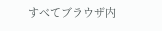すべてブラウザ内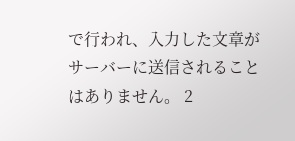で行われ、入力した文章がサーバーに送信されることはありません。 2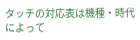タッチの対応表は機種・時代によって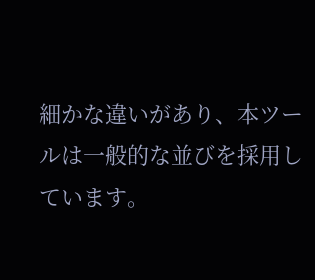細かな違いがあり、本ツールは一般的な並びを採用しています。